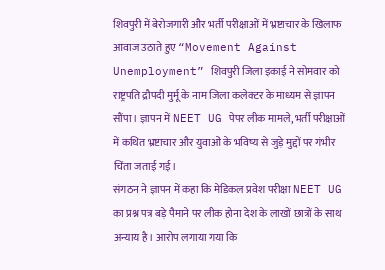शिवपुरी में बेरोजगारी और भर्ती परीक्षाओं में भ्रष्टाचार के खिलाफ आवाज उठाते हुए “Movement Against Unemployment” शिवपुरी जिला इकाई ने सोमवार को राष्ट्रपति द्रौपदी मुर्मू के नाम जिला कलेक्टर के माध्यम से ज्ञापन सौंपा। ज्ञापन में NEET UG पेपर लीक मामले, भर्ती परीक्षाओं में कथित भ्रष्टाचार और युवाओं के भविष्य से जुड़े मुद्दों पर गंभीर चिंता जताई गई।
संगठन ने ज्ञापन में कहा कि मेडिकल प्रवेश परीक्षा NEET UG का प्रश्न पत्र बड़े पैमाने पर लीक होना देश के लाखों छात्रों के साथ अन्याय है। आरोप लगाया गया कि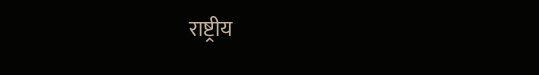राष्ट्रीय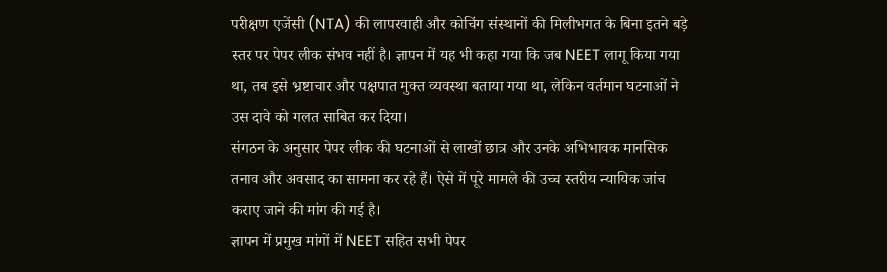परीक्षण एजेंसी (NTA) की लापरवाही और कोचिंग संस्थानों की मिलीभगत के बिना इतने बड़े स्तर पर पेपर लीक संभव नहीं है। ज्ञापन में यह भी कहा गया कि जब NEET लागू किया गया था, तब इसे भ्रष्टाचार और पक्षपात मुक्त व्यवस्था बताया गया था, लेकिन वर्तमान घटनाओं ने उस दावे को गलत साबित कर दिया।
संगठन के अनुसार पेपर लीक की घटनाओं से लाखों छात्र और उनके अभिभावक मानसिक तनाव और अवसाद का सामना कर रहे हैं। ऐसे में पूरे मामले की उच्च स्तरीय न्यायिक जांच कराए जाने की मांग की गई है।
ज्ञापन में प्रमुख मांगों में NEET सहित सभी पेपर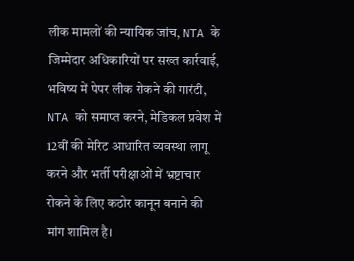लीक मामलों की न्यायिक जांच, NTA के जिम्मेदार अधिकारियों पर सख्त कार्रवाई, भविष्य में पेपर लीक रोकने की गारंटी, NTA को समाप्त करने, मेडिकल प्रवेश में 12वीं की मेरिट आधारित व्यवस्था लागू करने और भर्ती परीक्षाओं में भ्रष्टाचार रोकने के लिए कठोर कानून बनाने की मांग शामिल है।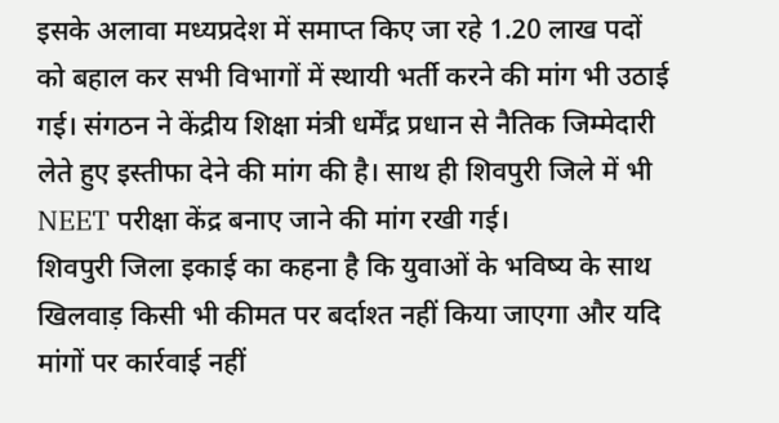इसके अलावा मध्यप्रदेश में समाप्त किए जा रहे 1.20 लाख पदों को बहाल कर सभी विभागों में स्थायी भर्ती करने की मांग भी उठाई गई। संगठन ने केंद्रीय शिक्षा मंत्री धर्मेंद्र प्रधान से नैतिक जिम्मेदारी लेते हुए इस्तीफा देने की मांग की है। साथ ही शिवपुरी जिले में भी NEET परीक्षा केंद्र बनाए जाने की मांग रखी गई।
शिवपुरी जिला इकाई का कहना है कि युवाओं के भविष्य के साथ खिलवाड़ किसी भी कीमत पर बर्दाश्त नहीं किया जाएगा और यदि मांगों पर कार्रवाई नहीं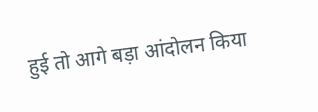हुई तो आगे बड़ा आंदोलन किया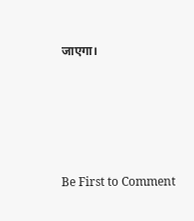जाएगा।







Be First to Comment